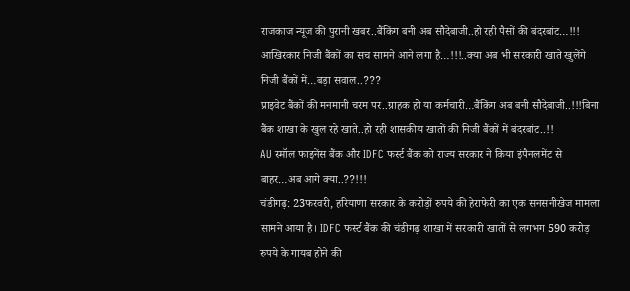राजकाज न्यूज की पुरानी खबर..बैंकिंग बनी अब सौदेबाजी..हो रही पैसों की बंदरबांट…!!! आखिरकार निजी बैंकों का सच सामने आने लगा है…!!!..क्या अब भी सरकारी खाते खुलेंगे निजी बैंकों में…बड़ा सवाल..???
प्राइवेट बैंकों की मनमानी चरम पर..ग्राहक हो या कर्मचारी…बैंकिंग अब बनी सौदेबाजी..!!!बिना बैंक शाखा के खुल रहे खाते..हो रही शासकीय खातों की निजी बैंकों में बंदरबांट..!!
AU स्मॉल फाइनेंस बैंक और IDFC फर्स्ट बैंक को राज्य सरकार ने किया इंपैनलमेंट से बाहर…अब आगे क्या..??!!!
चंडीगढ़: 23फरवरी, हरियाणा सरकार के करोड़ों रुपये की हेराफेरी का एक सनसनीखेज मामला सामने आया है। IDFC फर्स्ट बैंक की चंडीगढ़ शाखा में सरकारी खातों से लगभग 590 करोड़ रुपये के गायब होने की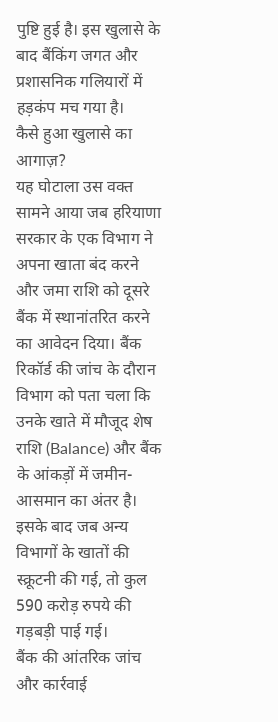पुष्टि हुई है। इस खुलासे के बाद बैंकिंग जगत और प्रशासनिक गलियारों में हड़कंप मच गया है।
कैसे हुआ खुलासे का आगाज़?
यह घोटाला उस वक्त सामने आया जब हरियाणा सरकार के एक विभाग ने अपना खाता बंद करने और जमा राशि को दूसरे बैंक में स्थानांतरित करने का आवेदन दिया। बैंक रिकॉर्ड की जांच के दौरान विभाग को पता चला कि उनके खाते में मौजूद शेष राशि (Balance) और बैंक के आंकड़ों में जमीन-आसमान का अंतर है। इसके बाद जब अन्य विभागों के खातों की स्क्रूटनी की गई, तो कुल 590 करोड़ रुपये की गड़बड़ी पाई गई।
बैंक की आंतरिक जांच और कार्रवाई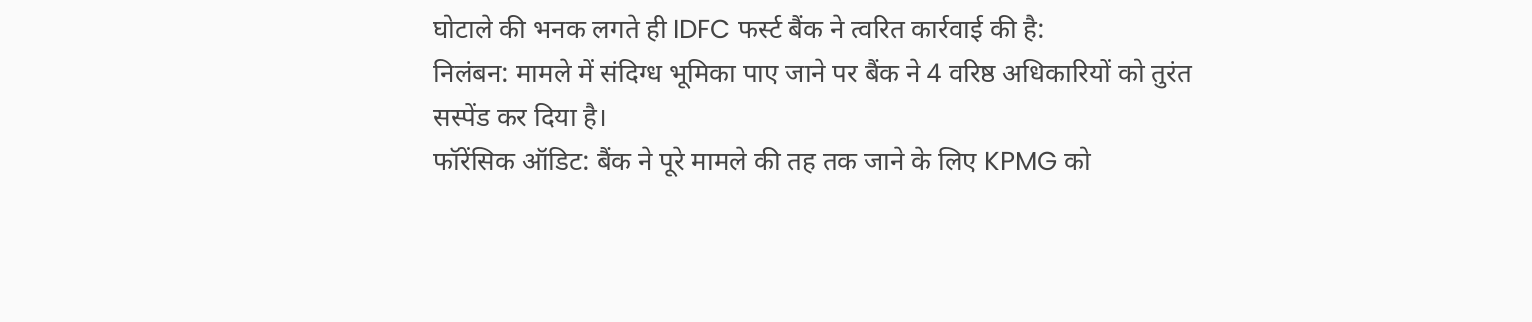घोटाले की भनक लगते ही IDFC फर्स्ट बैंक ने त्वरित कार्रवाई की है:
निलंबन: मामले में संदिग्ध भूमिका पाए जाने पर बैंक ने 4 वरिष्ठ अधिकारियों को तुरंत सस्पेंड कर दिया है।
फॉरेंसिक ऑडिट: बैंक ने पूरे मामले की तह तक जाने के लिए KPMG को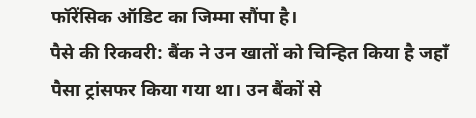फॉरेंसिक ऑडिट का जिम्मा सौंपा है।
पैसे की रिकवरी: बैंक ने उन खातों को चिन्हित किया है जहाँ पैसा ट्रांसफर किया गया था। उन बैंकों से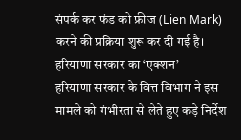संपर्क कर फंड को फ्रीज (Lien Mark) करने की प्रक्रिया शुरू कर दी गई है।
हरियाणा सरकार का ‘एक्शन’
हरियाणा सरकार के वित्त विभाग ने इस मामले को गंभीरता से लेते हुए कड़े निर्देश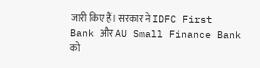जारी किए हैं। सरकार ने IDFC First Bank और AU Small Finance Bank को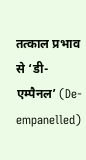तत्काल प्रभाव से ‘डी-एम्पैनल’ (De-empanelled)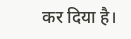कर दिया है।